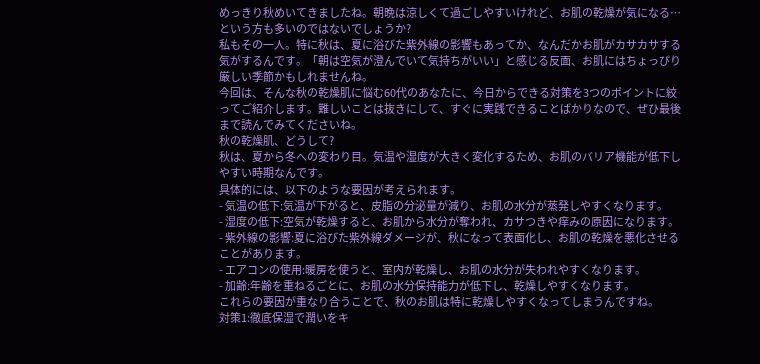めっきり秋めいてきましたね。朝晩は涼しくて過ごしやすいけれど、お肌の乾燥が気になる…という方も多いのではないでしょうか?
私もその一人。特に秋は、夏に浴びた紫外線の影響もあってか、なんだかお肌がカサカサする気がするんです。「朝は空気が澄んでいて気持ちがいい」と感じる反面、お肌にはちょっぴり厳しい季節かもしれませんね。
今回は、そんな秋の乾燥肌に悩む60代のあなたに、今日からできる対策を3つのポイントに絞ってご紹介します。難しいことは抜きにして、すぐに実践できることばかりなので、ぜひ最後まで読んでみてくださいね。
秋の乾燥肌、どうして?
秋は、夏から冬への変わり目。気温や湿度が大きく変化するため、お肌のバリア機能が低下しやすい時期なんです。
具体的には、以下のような要因が考えられます。
- 気温の低下:気温が下がると、皮脂の分泌量が減り、お肌の水分が蒸発しやすくなります。
- 湿度の低下:空気が乾燥すると、お肌から水分が奪われ、カサつきや痒みの原因になります。
- 紫外線の影響:夏に浴びた紫外線ダメージが、秋になって表面化し、お肌の乾燥を悪化させることがあります。
- エアコンの使用:暖房を使うと、室内が乾燥し、お肌の水分が失われやすくなります。
- 加齢:年齢を重ねるごとに、お肌の水分保持能力が低下し、乾燥しやすくなります。
これらの要因が重なり合うことで、秋のお肌は特に乾燥しやすくなってしまうんですね。
対策1:徹底保湿で潤いをキ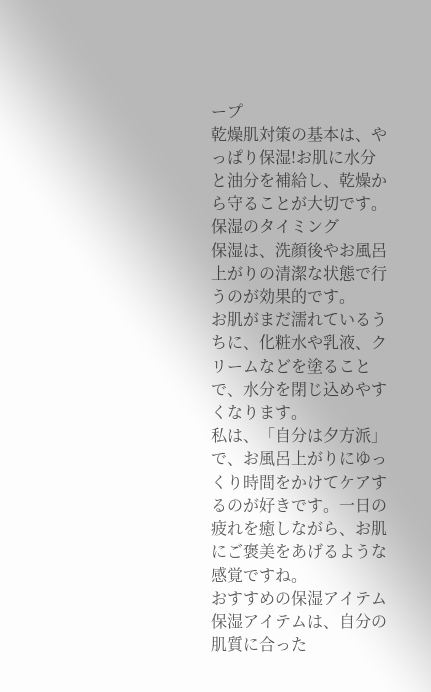ープ
乾燥肌対策の基本は、やっぱり保湿!お肌に水分と油分を補給し、乾燥から守ることが大切です。
保湿のタイミング
保湿は、洗顔後やお風呂上がりの清潔な状態で行うのが効果的です。
お肌がまだ濡れているうちに、化粧水や乳液、クリームなどを塗ることで、水分を閉じ込めやすくなります。
私は、「自分は夕方派」で、お風呂上がりにゆっくり時間をかけてケアするのが好きです。一日の疲れを癒しながら、お肌にご褒美をあげるような感覚ですね。
おすすめの保湿アイテム
保湿アイテムは、自分の肌質に合った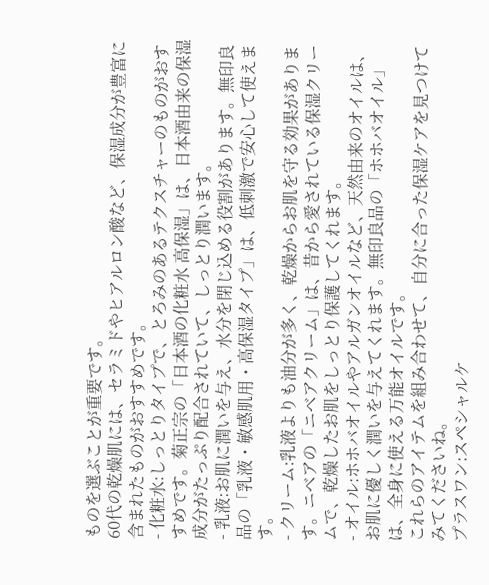ものを選ぶことが重要です。
60代の乾燥肌には、セラミドやヒアルロン酸など、保湿成分が豊富に含まれたものがおすすめです。
- 化粧水:しっとりタイプで、とろみのあるテクスチャーのものがおすすめです。菊正宗の「日本酒の化粧水 高保湿」は、日本酒由来の保湿成分がたっぷり配合されていて、しっとり潤います。
- 乳液:お肌に潤いを与え、水分を閉じ込める役割があります。無印良品の「乳液・敏感肌用・高保湿タイプ」は、低刺激で安心して使えます。
- クリーム:乳液よりも油分が多く、乾燥からお肌を守る効果があります。ニベアの「ニベアクリーム」は、昔から愛されている保湿クリームで、乾燥したお肌をしっとり保護してくれます。
- オイル:ホホバオイルやアルガンオイルなど、天然由来のオイルは、お肌に優しく潤いを与えてくれます。無印良品の「ホホバオイル」は、全身に使える万能オイルです。
これらのアイテムを組み合わせて、自分に合った保湿ケアを見つけてみてくださいね。
プラスワン:スペシャルケ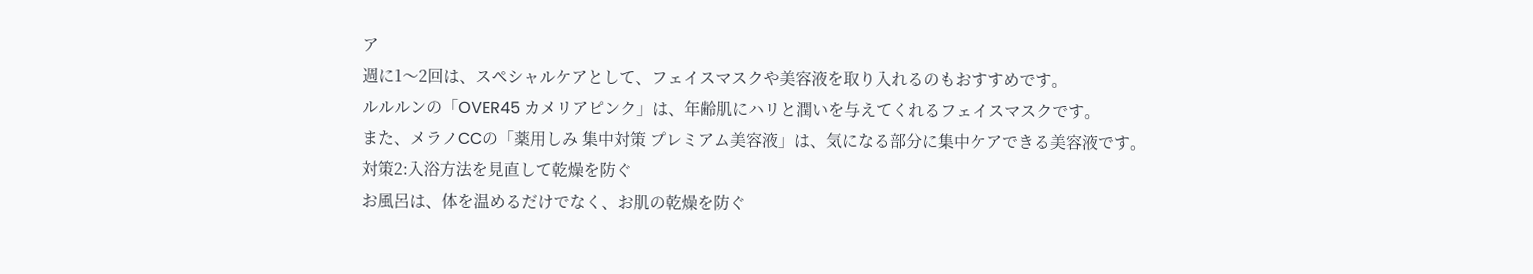ア
週に1〜2回は、スペシャルケアとして、フェイスマスクや美容液を取り入れるのもおすすめです。
ルルルンの「OVER45 カメリアピンク」は、年齢肌にハリと潤いを与えてくれるフェイスマスクです。
また、メラノCCの「薬用しみ 集中対策 プレミアム美容液」は、気になる部分に集中ケアできる美容液です。
対策2:入浴方法を見直して乾燥を防ぐ
お風呂は、体を温めるだけでなく、お肌の乾燥を防ぐ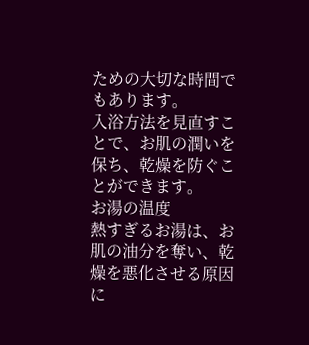ための大切な時間でもあります。
入浴方法を見直すことで、お肌の潤いを保ち、乾燥を防ぐことができます。
お湯の温度
熱すぎるお湯は、お肌の油分を奪い、乾燥を悪化させる原因に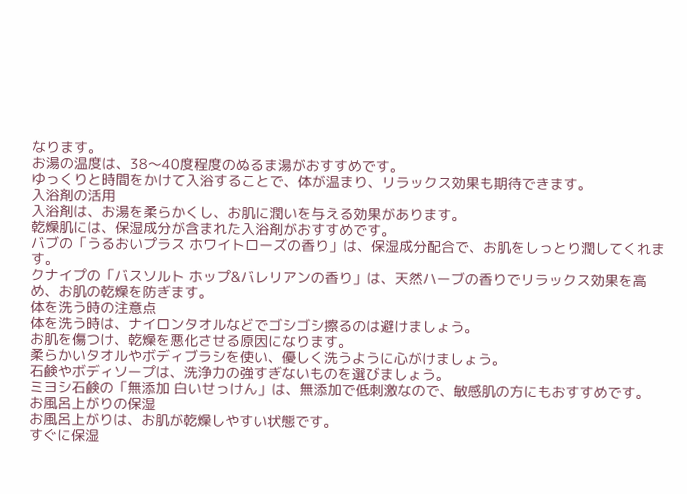なります。
お湯の温度は、38〜40度程度のぬるま湯がおすすめです。
ゆっくりと時間をかけて入浴することで、体が温まり、リラックス効果も期待できます。
入浴剤の活用
入浴剤は、お湯を柔らかくし、お肌に潤いを与える効果があります。
乾燥肌には、保湿成分が含まれた入浴剤がおすすめです。
バブの「うるおいプラス ホワイトローズの香り」は、保湿成分配合で、お肌をしっとり潤してくれます。
クナイプの「バスソルト ホップ&バレリアンの香り」は、天然ハーブの香りでリラックス効果を高め、お肌の乾燥を防ぎます。
体を洗う時の注意点
体を洗う時は、ナイロンタオルなどでゴシゴシ擦るのは避けましょう。
お肌を傷つけ、乾燥を悪化させる原因になります。
柔らかいタオルやボディブラシを使い、優しく洗うように心がけましょう。
石鹸やボディソープは、洗浄力の強すぎないものを選びましょう。
ミヨシ石鹸の「無添加 白いせっけん」は、無添加で低刺激なので、敏感肌の方にもおすすめです。
お風呂上がりの保湿
お風呂上がりは、お肌が乾燥しやすい状態です。
すぐに保湿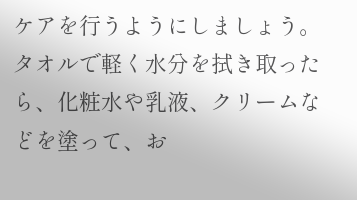ケアを行うようにしましょう。
タオルで軽く水分を拭き取ったら、化粧水や乳液、クリームなどを塗って、お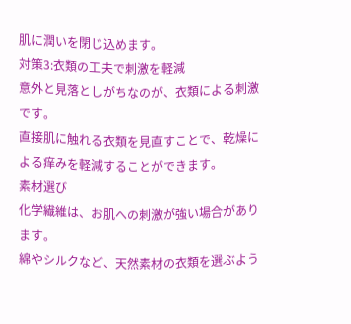肌に潤いを閉じ込めます。
対策3:衣類の工夫で刺激を軽減
意外と見落としがちなのが、衣類による刺激です。
直接肌に触れる衣類を見直すことで、乾燥による痒みを軽減することができます。
素材選び
化学繊維は、お肌への刺激が強い場合があります。
綿やシルクなど、天然素材の衣類を選ぶよう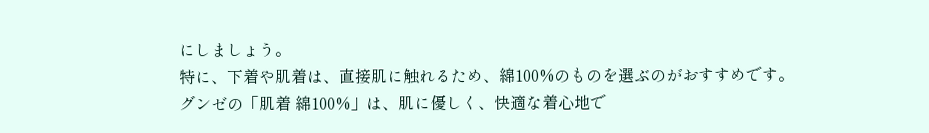にしましょう。
特に、下着や肌着は、直接肌に触れるため、綿100%のものを選ぶのがおすすめです。
グンゼの「肌着 綿100%」は、肌に優しく、快適な着心地で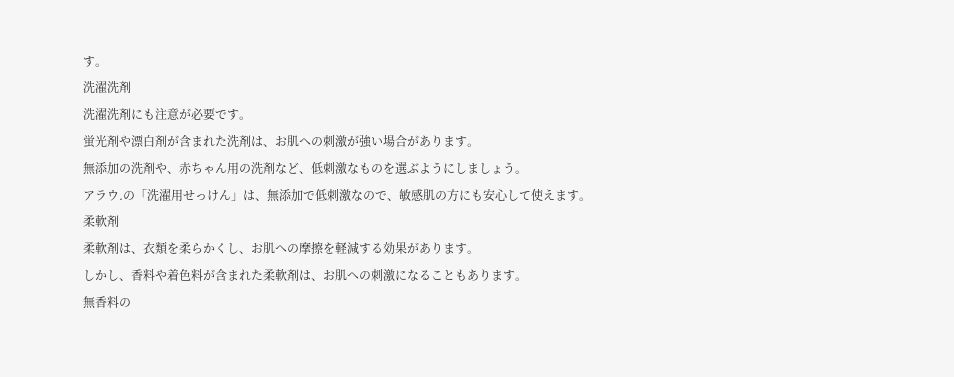す。
洗濯洗剤
洗濯洗剤にも注意が必要です。
蛍光剤や漂白剤が含まれた洗剤は、お肌への刺激が強い場合があります。
無添加の洗剤や、赤ちゃん用の洗剤など、低刺激なものを選ぶようにしましょう。
アラウ.の「洗濯用せっけん」は、無添加で低刺激なので、敏感肌の方にも安心して使えます。
柔軟剤
柔軟剤は、衣類を柔らかくし、お肌への摩擦を軽減する効果があります。
しかし、香料や着色料が含まれた柔軟剤は、お肌への刺激になることもあります。
無香料の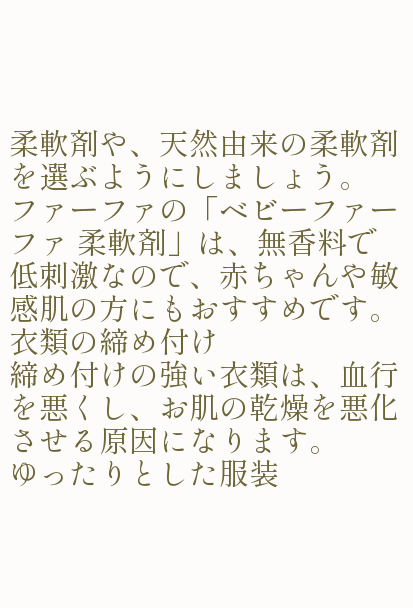柔軟剤や、天然由来の柔軟剤を選ぶようにしましょう。
ファーファの「ベビーファーファ 柔軟剤」は、無香料で低刺激なので、赤ちゃんや敏感肌の方にもおすすめです。
衣類の締め付け
締め付けの強い衣類は、血行を悪くし、お肌の乾燥を悪化させる原因になります。
ゆったりとした服装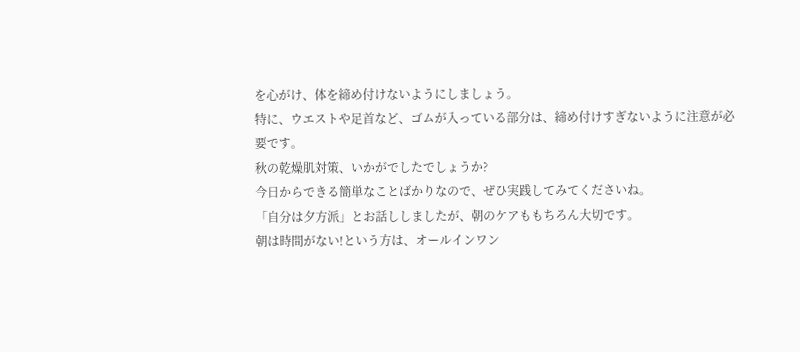を心がけ、体を締め付けないようにしましょう。
特に、ウエストや足首など、ゴムが入っている部分は、締め付けすぎないように注意が必要です。
秋の乾燥肌対策、いかがでしたでしょうか?
今日からできる簡単なことばかりなので、ぜひ実践してみてくださいね。
「自分は夕方派」とお話ししましたが、朝のケアももちろん大切です。
朝は時間がない!という方は、オールインワン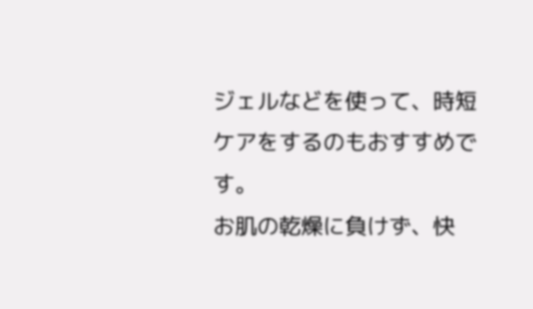ジェルなどを使って、時短ケアをするのもおすすめです。
お肌の乾燥に負けず、快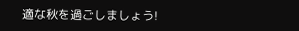適な秋を過ごしましょう!